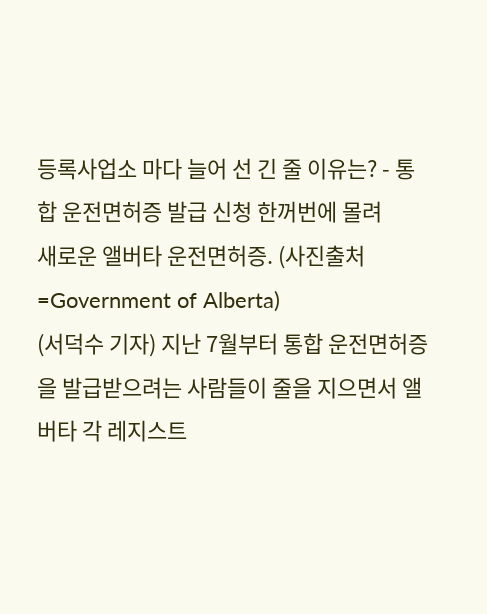등록사업소 마다 늘어 선 긴 줄 이유는? - 통합 운전면허증 발급 신청 한꺼번에 몰려
새로운 앨버타 운전면허증. (사진출처=Government of Alberta)
(서덕수 기자) 지난 7월부터 통합 운전면허증을 발급받으려는 사람들이 줄을 지으면서 앨버타 각 레지스트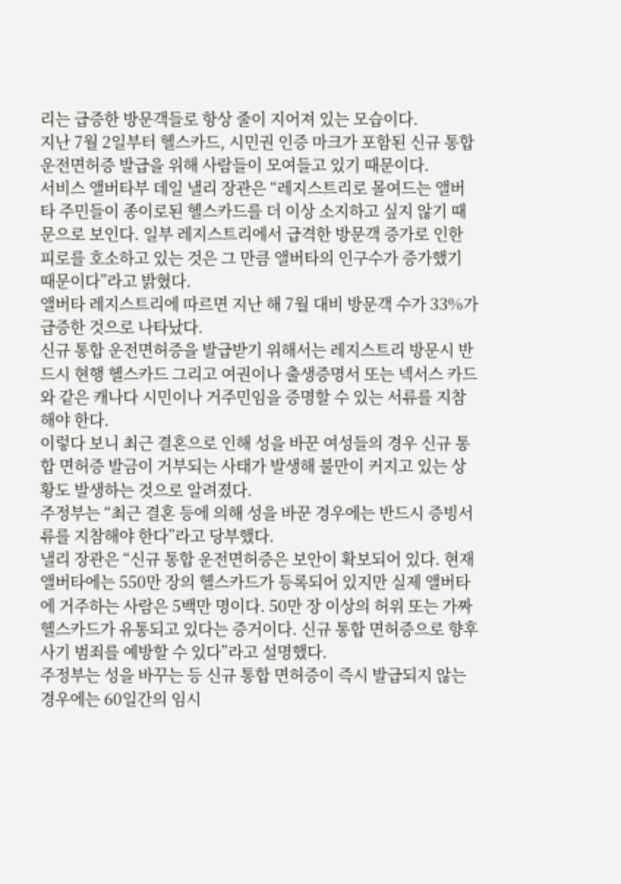리는 급증한 방문객들로 항상 줄이 지어져 있는 모습이다.
지난 7월 2일부터 헬스카드, 시민권 인증 마크가 포함된 신규 통합 운전면허증 발급을 위해 사람들이 모여들고 있기 때문이다.
서비스 앨버타부 데일 낼리 장관은 “레지스트리로 몰여드는 앨버타 주민들이 종이로된 헬스카드를 더 이상 소지하고 싶지 않기 때문으로 보인다. 일부 레지스트리에서 급격한 방문객 증가로 인한 피로를 호소하고 있는 것은 그 만큼 앨버타의 인구수가 증가했기 때문이다”라고 밝혔다.
앨버타 레지스트리에 따르면 지난 해 7월 대비 방문객 수가 33%가 급증한 것으로 나타났다.
신규 통합 운전면허증을 발급받기 위해서는 레지스트리 방문시 반드시 현행 헬스카드 그리고 여권이나 출생증명서 또는 넥서스 카드와 같은 캐나다 시민이나 거주민임을 증명할 수 있는 서류를 지참해야 한다.
이렇다 보니 최근 결혼으로 인해 성을 바꾼 여성들의 경우 신규 통합 면허증 발금이 거부되는 사태가 발생해 불만이 커지고 있는 상황도 발생하는 것으로 알려졌다.
주정부는 “최근 결혼 등에 의해 성을 바꾼 경우에는 반드시 증빙서류를 지참해야 한다”라고 당부했다.
낼리 장관은 “신규 통합 운전면허증은 보안이 확보되어 있다. 현재 앨버타에는 550만 장의 헬스카드가 등록되어 있지만 실제 앨버타에 거주하는 사람은 5백만 명이다. 50만 장 이상의 허위 또는 가짜 헬스카드가 유통되고 있다는 증거이다. 신규 통합 면허증으로 향후 사기 범죄를 예방할 수 있다”라고 설명했다.
주정부는 성을 바꾸는 등 신규 통합 면허증이 즉시 발급되지 않는 경우에는 60일간의 임시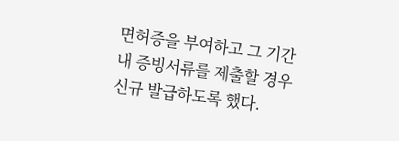면허증을 부여하고 그 기간 내 증빙서류를 제출할 경우 신규 발급하도록 했다.